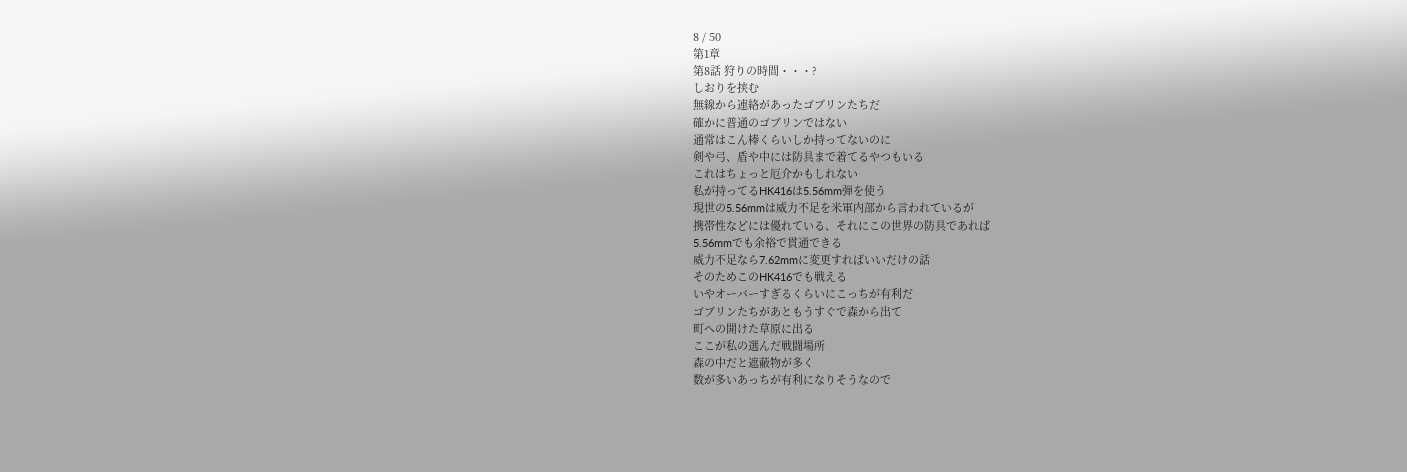8 / 50
第1章
第8話 狩りの時間・・・?
しおりを挟む
無線から連絡があったゴブリンたちだ
確かに普通のゴブリンではない
通常はこん棒くらいしか持ってないのに
剣や弓、盾や中には防具まで着てるやつもいる
これはちょっと厄介かもしれない
私が持ってるHK416は5.56mm弾を使う
現世の5.56mmは威力不足を米軍内部から言われているが
携帯性などには優れている、それにこの世界の防具であれば
5.56mmでも余裕で貫通できる
威力不足なら7.62mmに変更すればいいだけの話
そのためこのHK416でも戦える
いやオーバーすぎるくらいにこっちが有利だ
ゴブリンたちがあともうすぐで森から出て
町への開けた草原に出る
ここが私の選んだ戦闘場所
森の中だと遮蔽物が多く
数が多いあっちが有利になりそうなので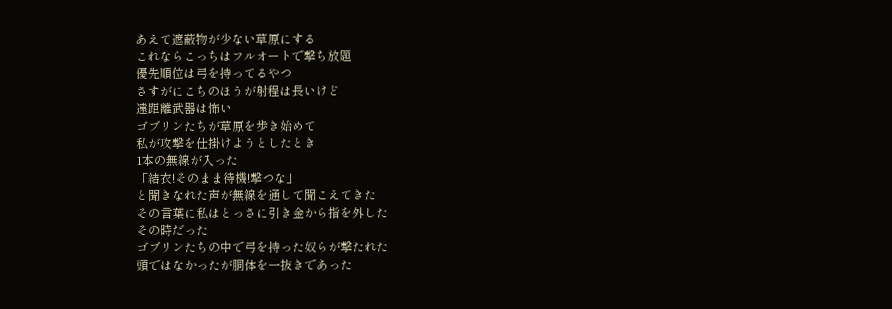あえて遮蔽物が少ない草原にする
これならこっちはフルオートで撃ち放題
優先順位は弓を持ってるやつ
さすがにこちのほうが射程は長いけど
遠距離武器は怖い
ゴブリンたちが草原を歩き始めて
私が攻撃を仕掛けようとしたとき
1本の無線が入った
「結衣!そのまま待機!撃つな」
と聞きなれた声が無線を通して聞こえてきた
その言葉に私はとっさに引き金から指を外した
その時だった
ゴブリンたちの中で弓を持った奴らが撃たれた
頭ではなかったが胴体を一抜きであった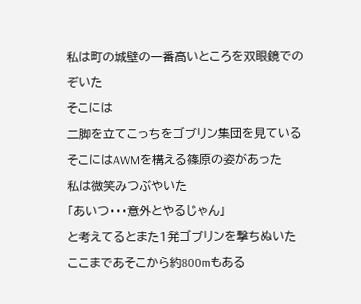私は町の城壁の一番高いところを双眼鏡でのぞいた
そこには
二脚を立てこっちをゴブリン集団を見ている
そこにはAWMを構える篠原の姿があった
私は微笑みつぶやいた
「あいつ・・・意外とやるじゃん」
と考えてるとまた1発ゴブリンを撃ちぬいた
ここまであそこから約800mもある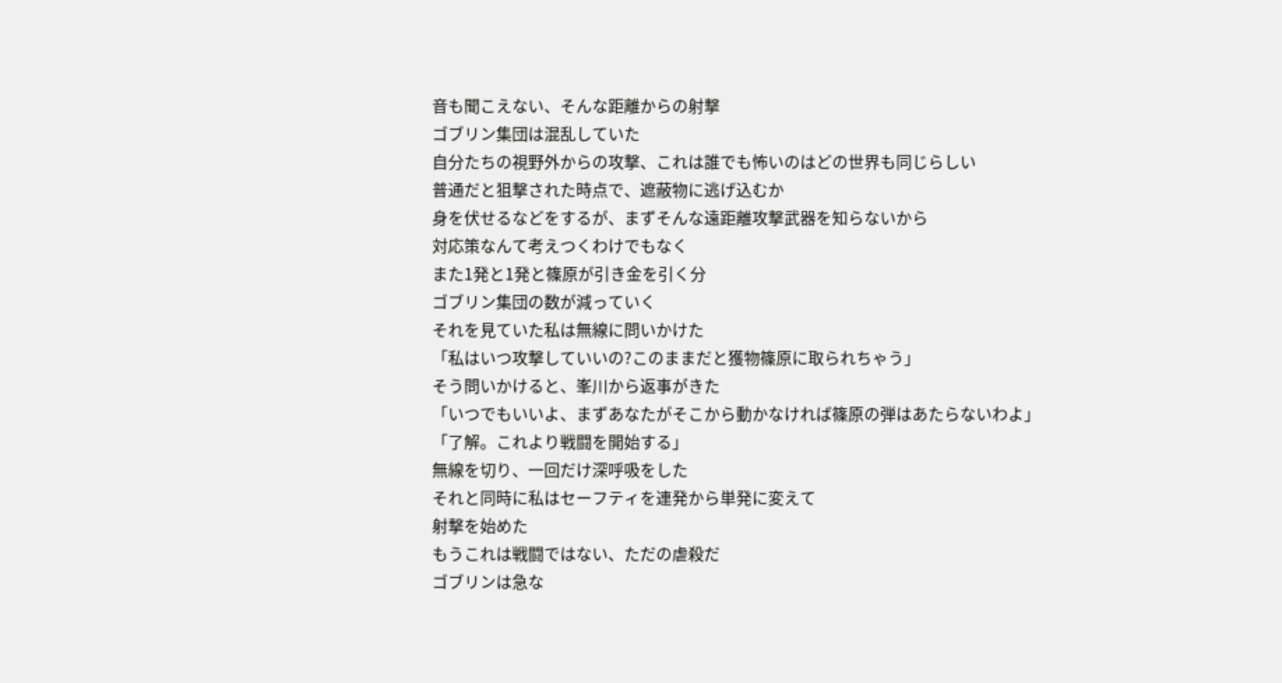音も聞こえない、そんな距離からの射撃
ゴブリン集団は混乱していた
自分たちの視野外からの攻撃、これは誰でも怖いのはどの世界も同じらしい
普通だと狙撃された時点で、遮蔽物に逃げ込むか
身を伏せるなどをするが、まずそんな遠距離攻撃武器を知らないから
対応策なんて考えつくわけでもなく
また1発と1発と篠原が引き金を引く分
ゴブリン集団の数が減っていく
それを見ていた私は無線に問いかけた
「私はいつ攻撃していいの?このままだと獲物篠原に取られちゃう」
そう問いかけると、峯川から返事がきた
「いつでもいいよ、まずあなたがそこから動かなければ篠原の弾はあたらないわよ」
「了解。これより戦闘を開始する」
無線を切り、一回だけ深呼吸をした
それと同時に私はセーフティを連発から単発に変えて
射撃を始めた
もうこれは戦闘ではない、ただの虐殺だ
ゴブリンは急な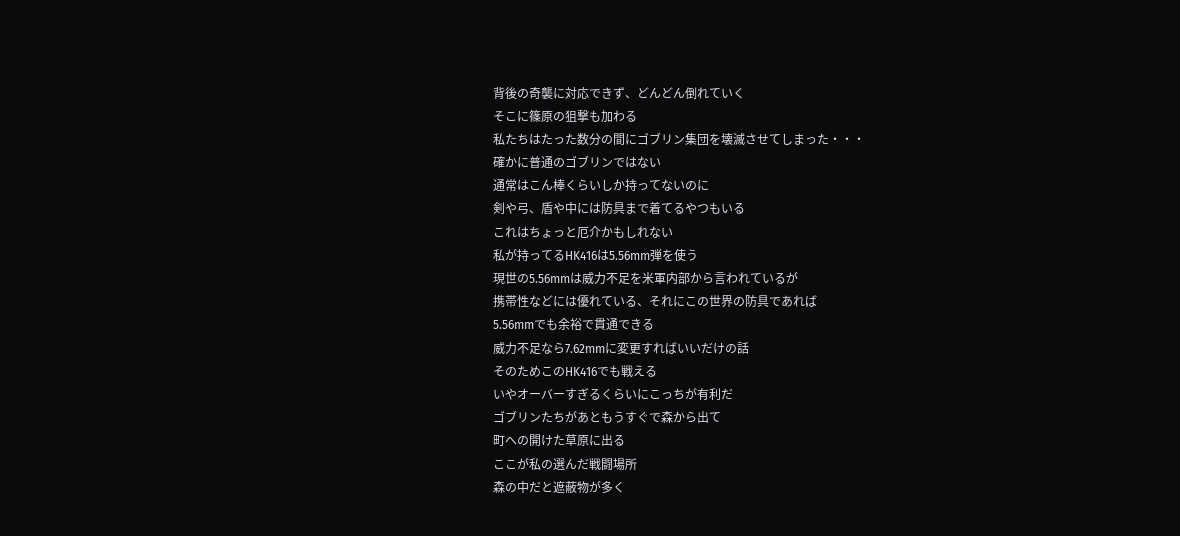背後の奇襲に対応できず、どんどん倒れていく
そこに篠原の狙撃も加わる
私たちはたった数分の間にゴブリン集団を壊滅させてしまった・・・
確かに普通のゴブリンではない
通常はこん棒くらいしか持ってないのに
剣や弓、盾や中には防具まで着てるやつもいる
これはちょっと厄介かもしれない
私が持ってるHK416は5.56mm弾を使う
現世の5.56mmは威力不足を米軍内部から言われているが
携帯性などには優れている、それにこの世界の防具であれば
5.56mmでも余裕で貫通できる
威力不足なら7.62mmに変更すればいいだけの話
そのためこのHK416でも戦える
いやオーバーすぎるくらいにこっちが有利だ
ゴブリンたちがあともうすぐで森から出て
町への開けた草原に出る
ここが私の選んだ戦闘場所
森の中だと遮蔽物が多く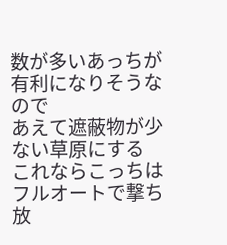数が多いあっちが有利になりそうなので
あえて遮蔽物が少ない草原にする
これならこっちはフルオートで撃ち放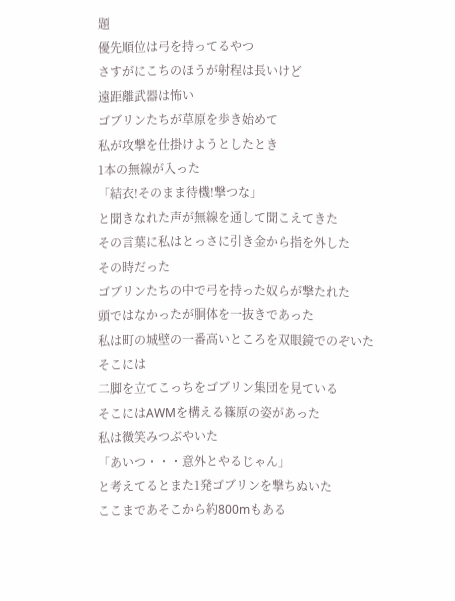題
優先順位は弓を持ってるやつ
さすがにこちのほうが射程は長いけど
遠距離武器は怖い
ゴブリンたちが草原を歩き始めて
私が攻撃を仕掛けようとしたとき
1本の無線が入った
「結衣!そのまま待機!撃つな」
と聞きなれた声が無線を通して聞こえてきた
その言葉に私はとっさに引き金から指を外した
その時だった
ゴブリンたちの中で弓を持った奴らが撃たれた
頭ではなかったが胴体を一抜きであった
私は町の城壁の一番高いところを双眼鏡でのぞいた
そこには
二脚を立てこっちをゴブリン集団を見ている
そこにはAWMを構える篠原の姿があった
私は微笑みつぶやいた
「あいつ・・・意外とやるじゃん」
と考えてるとまた1発ゴブリンを撃ちぬいた
ここまであそこから約800mもある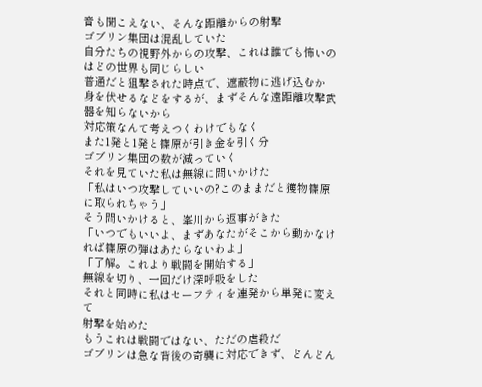音も聞こえない、そんな距離からの射撃
ゴブリン集団は混乱していた
自分たちの視野外からの攻撃、これは誰でも怖いのはどの世界も同じらしい
普通だと狙撃された時点で、遮蔽物に逃げ込むか
身を伏せるなどをするが、まずそんな遠距離攻撃武器を知らないから
対応策なんて考えつくわけでもなく
また1発と1発と篠原が引き金を引く分
ゴブリン集団の数が減っていく
それを見ていた私は無線に問いかけた
「私はいつ攻撃していいの?このままだと獲物篠原に取られちゃう」
そう問いかけると、峯川から返事がきた
「いつでもいいよ、まずあなたがそこから動かなければ篠原の弾はあたらないわよ」
「了解。これより戦闘を開始する」
無線を切り、一回だけ深呼吸をした
それと同時に私はセーフティを連発から単発に変えて
射撃を始めた
もうこれは戦闘ではない、ただの虐殺だ
ゴブリンは急な背後の奇襲に対応できず、どんどん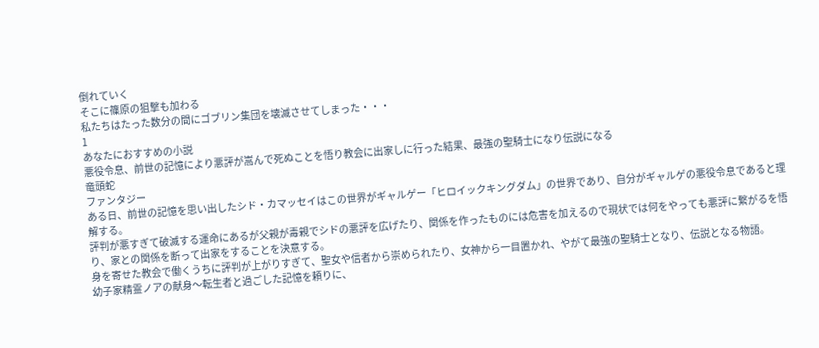倒れていく
そこに篠原の狙撃も加わる
私たちはたった数分の間にゴブリン集団を壊滅させてしまった・・・
1
あなたにおすすめの小説
悪役令息、前世の記憶により悪評が嵩んで死ぬことを悟り教会に出家しに行った結果、最強の聖騎士になり伝説になる
竜頭蛇
ファンタジー
ある日、前世の記憶を思い出したシド・カマッセイはこの世界がギャルゲー「ヒロイックキングダム」の世界であり、自分がギャルゲの悪役令息であると理解する。
評判が悪すぎて破滅する運命にあるが父親が毒親でシドの悪評を広げたり、関係を作ったものには危害を加えるので現状では何をやっても悪評に繋がるを悟り、家との関係を断って出家をすることを決意する。
身を寄せた教会で働くうちに評判が上がりすぎて、聖女や信者から崇められたり、女神から一目置かれ、やがて最強の聖騎士となり、伝説となる物語。
幼子家精霊ノアの献身〜転生者と過ごした記憶を頼りに、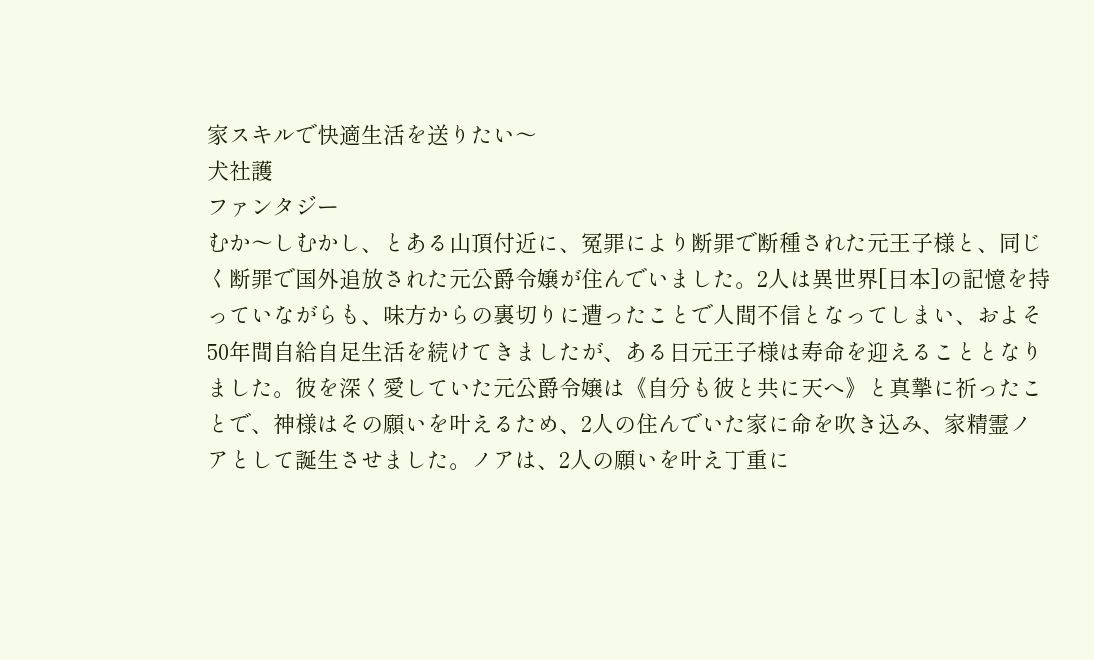家スキルで快適生活を送りたい〜
犬社護
ファンタジー
むか〜しむかし、とある山頂付近に、冤罪により断罪で断種された元王子様と、同じく断罪で国外追放された元公爵令嬢が住んでいました。2人は異世界[日本]の記憶を持っていながらも、味方からの裏切りに遭ったことで人間不信となってしまい、およそ50年間自給自足生活を続けてきましたが、ある日元王子様は寿命を迎えることとなりました。彼を深く愛していた元公爵令嬢は《自分も彼と共に天へ》と真摯に祈ったことで、神様はその願いを叶えるため、2人の住んでいた家に命を吹き込み、家精霊ノアとして誕生させました。ノアは、2人の願いを叶え丁重に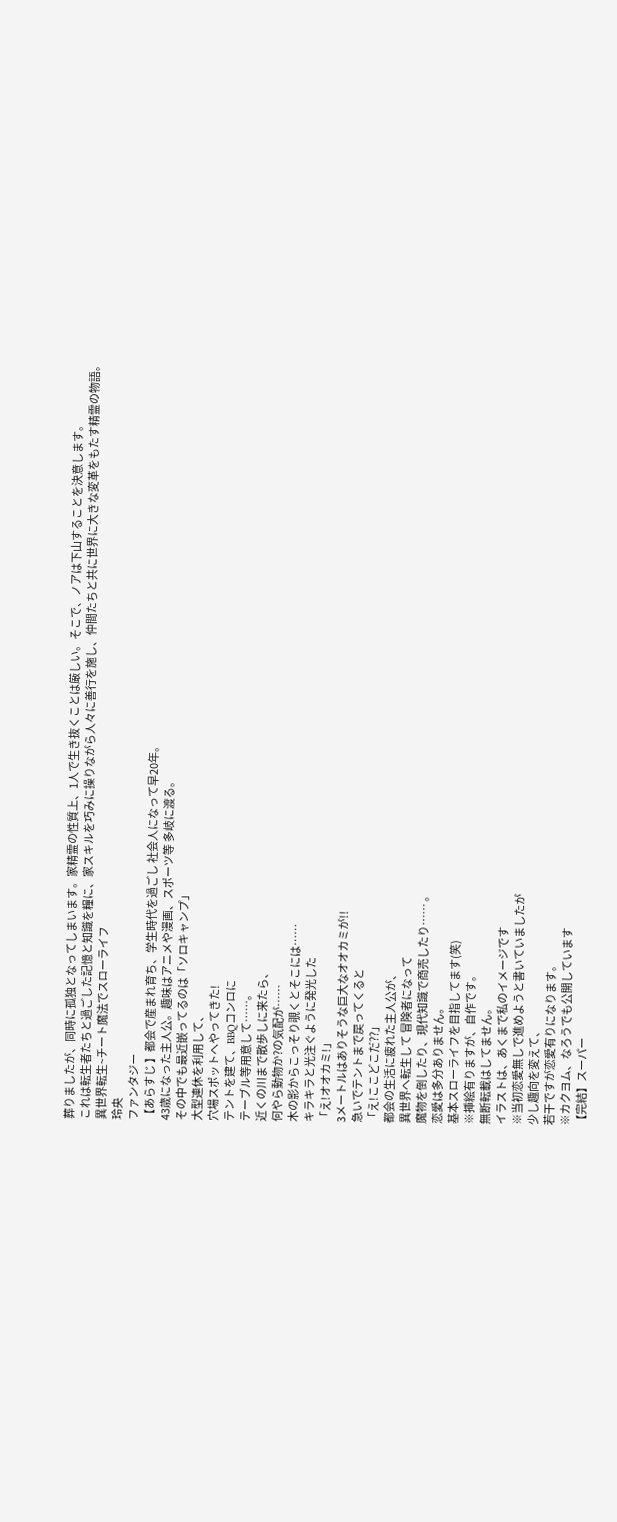葬りましたが、同時に孤独となってしまいます。家精霊の性質上、1人で生き抜くことは厳しい。そこで、ノアは下山することを決意します。
これは転生者たちと過ごした記憶と知識を糧に、家スキルを巧みに操りながら人々に善行を施し、仲間たちと共に世界に大きな変革をもたす精霊の物語。
異世界転生~チート魔法でスローライフ
玲央
ファンタジー
【あらすじ 】都会で産まれ育ち、学生時代を過ごし 社会人になって早20年。
43歳になった主人公。趣味はアニメや漫画、スポーツ等 多岐に渡る。
その中でも最近嵌ってるのは「ソロキャンプ」
大型連休を利用して、
穴場スポットへやってきた!
テントを建て、BBQコンロに
テーブル等用意して……。
近くの川まで散歩しに来たら、
何やら動物か?の気配が……
木の影からこっそり覗くとそこには……
キラキラと光注ぐように発光した
「え!オオカミ!」
3メートルはありそうな巨大なオオカミが!!
急いでテントまで戻ってくると
「え!ここどこだ??」
都会の生活に疲れた主人公が、
異世界へ転生して 冒険者になって
魔物を倒したり、現代知識で商売したり…… 。
恋愛は多分ありません。
基本スローライフを目指してます(笑)
※挿絵有りますが、自作です。
無断転載はしてません。
イラストは、あくまで私のイメージです
※当初恋愛無しで進めようと書いていましたが
少し趣向を変えて、
若干ですが恋愛有りになります。
※カクヨム、なろうでも公開しています
【完結】スーパー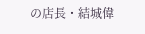の店長・結城偉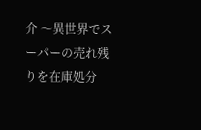介 〜異世界でスーパーの売れ残りを在庫処分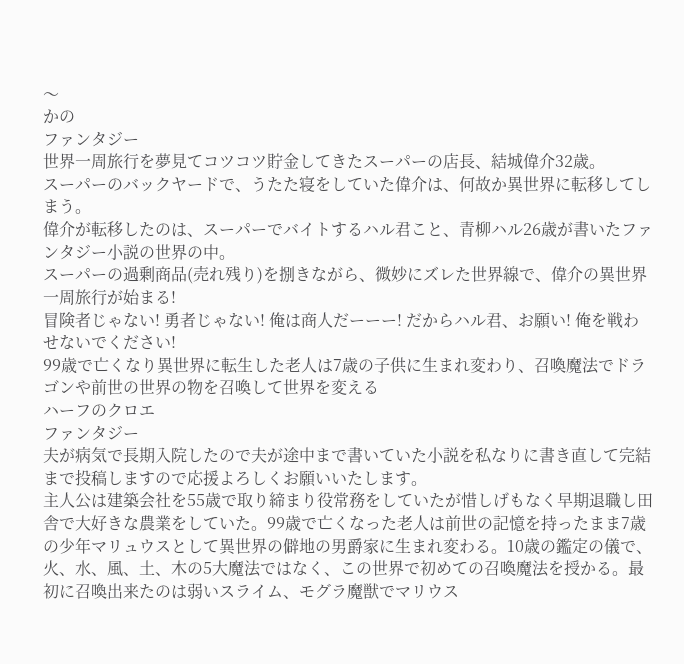〜
かの
ファンタジー
世界一周旅行を夢見てコツコツ貯金してきたスーパーの店長、結城偉介32歳。
スーパーのバックヤードで、うたた寝をしていた偉介は、何故か異世界に転移してしまう。
偉介が転移したのは、スーパーでバイトするハル君こと、青柳ハル26歳が書いたファンタジー小説の世界の中。
スーパーの過剰商品(売れ残り)を捌きながら、微妙にズレた世界線で、偉介の異世界一周旅行が始まる!
冒険者じゃない! 勇者じゃない! 俺は商人だーーー! だからハル君、お願い! 俺を戦わせないでください!
99歳で亡くなり異世界に転生した老人は7歳の子供に生まれ変わり、召喚魔法でドラゴンや前世の世界の物を召喚して世界を変える
ハーフのクロエ
ファンタジー
夫が病気で長期入院したので夫が途中まで書いていた小説を私なりに書き直して完結まで投稿しますので応援よろしくお願いいたします。
主人公は建築会社を55歳で取り締まり役常務をしていたが惜しげもなく早期退職し田舎で大好きな農業をしていた。99歳で亡くなった老人は前世の記憶を持ったまま7歳の少年マリュウスとして異世界の僻地の男爵家に生まれ変わる。10歳の鑑定の儀で、火、水、風、土、木の5大魔法ではなく、この世界で初めての召喚魔法を授かる。最初に召喚出来たのは弱いスライム、モグラ魔獣でマリウス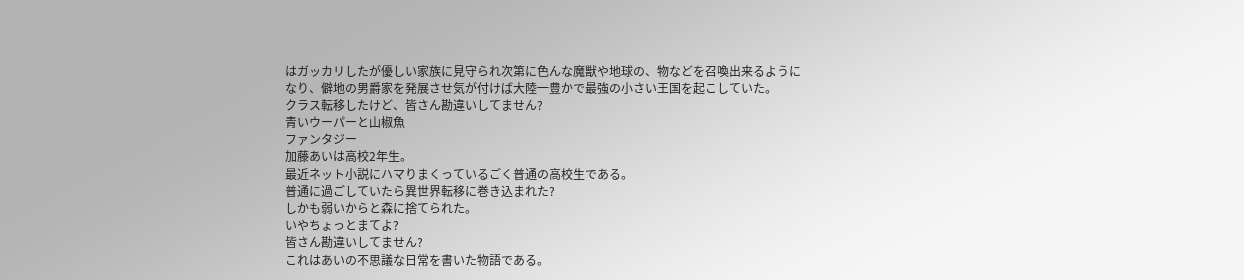はガッカリしたが優しい家族に見守られ次第に色んな魔獣や地球の、物などを召喚出来るようになり、僻地の男爵家を発展させ気が付けば大陸一豊かで最強の小さい王国を起こしていた。
クラス転移したけど、皆さん勘違いしてません?
青いウーパーと山椒魚
ファンタジー
加藤あいは高校2年生。
最近ネット小説にハマりまくっているごく普通の高校生である。
普通に過ごしていたら異世界転移に巻き込まれた?
しかも弱いからと森に捨てられた。
いやちょっとまてよ?
皆さん勘違いしてません?
これはあいの不思議な日常を書いた物語である。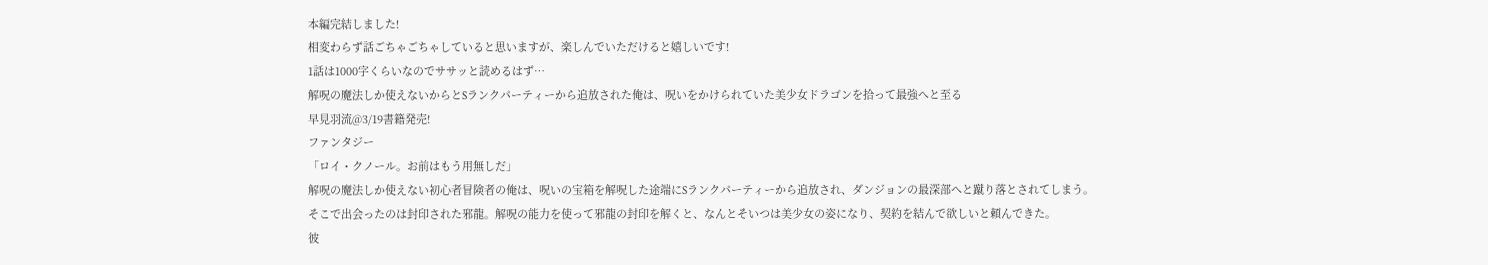本編完結しました!
相変わらず話ごちゃごちゃしていると思いますが、楽しんでいただけると嬉しいです!
1話は1000字くらいなのでササッと読めるはず…
解呪の魔法しか使えないからとSランクパーティーから追放された俺は、呪いをかけられていた美少女ドラゴンを拾って最強へと至る
早見羽流@3/19書籍発売!
ファンタジー
「ロイ・クノール。お前はもう用無しだ」
解呪の魔法しか使えない初心者冒険者の俺は、呪いの宝箱を解呪した途端にSランクパーティーから追放され、ダンジョンの最深部へと蹴り落とされてしまう。
そこで出会ったのは封印された邪龍。解呪の能力を使って邪龍の封印を解くと、なんとそいつは美少女の姿になり、契約を結んで欲しいと頼んできた。
彼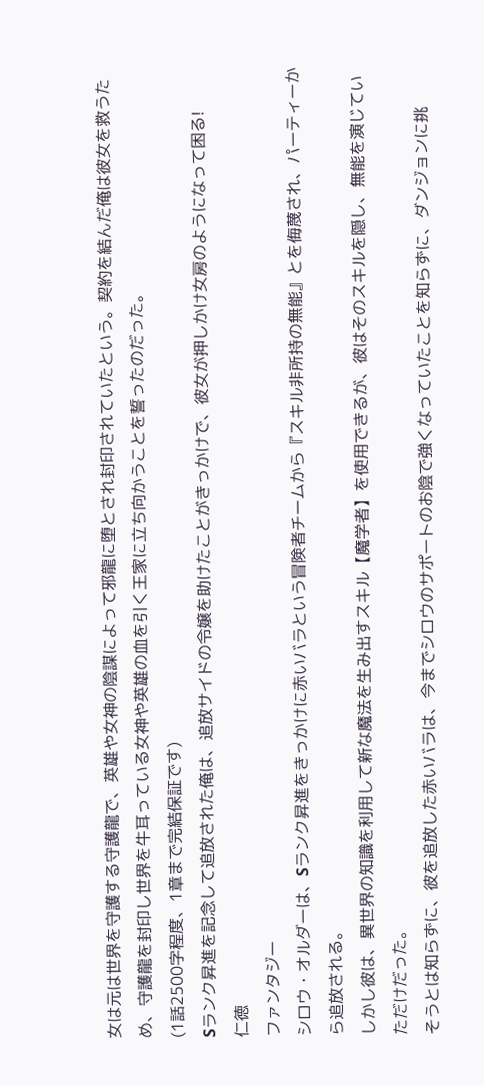女は元は世界を守護する守護龍で、英雄や女神の陰謀によって邪龍に堕とされ封印されていたという。契約を結んだ俺は彼女を救うため、守護龍を封印し世界を牛耳っている女神や英雄の血を引く王家に立ち向かうことを誓ったのだった。
(1話2500字程度、1章まで完結保証です)
Sランク昇進を記念して追放された俺は、追放サイドの令嬢を助けたことがきっかけで、彼女が押しかけ女房のようになって困る!
仁徳
ファンタジー
シロウ・オルダーは、Sランク昇進をきっかけに赤いバラという冒険者チームから『スキル非所持の無能』とを侮蔑され、パーティーから追放される。
しかし彼は、異世界の知識を利用して新な魔法を生み出すスキル【魔学者】を使用できるが、彼はそのスキルを隠し、無能を演じていただけだった。
そうとは知らずに、彼を追放した赤いバラは、今までシロウのサポートのお陰で強くなっていたことを知らずに、ダンジョンに挑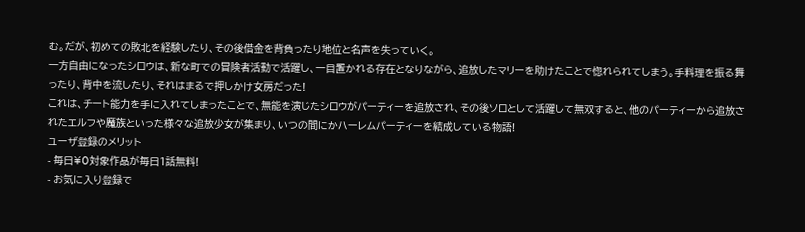む。だが、初めての敗北を経験したり、その後借金を背負ったり地位と名声を失っていく。
一方自由になったシロウは、新な町での冒険者活動で活躍し、一目置かれる存在となりながら、追放したマリーを助けたことで惚れられてしまう。手料理を振る舞ったり、背中を流したり、それはまるで押しかけ女房だった!
これは、チート能力を手に入れてしまったことで、無能を演じたシロウがパーティーを追放され、その後ソロとして活躍して無双すると、他のパーティーから追放されたエルフや魔族といった様々な追放少女が集まり、いつの間にかハーレムパーティーを結成している物語!
ユーザ登録のメリット
- 毎日¥0対象作品が毎日1話無料!
- お気に入り登録で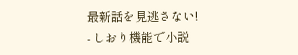最新話を見逃さない!
- しおり機能で小説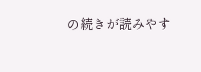の続きが読みやす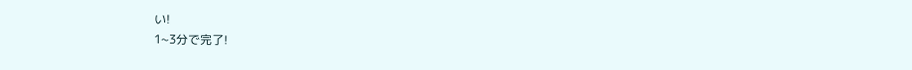い!
1~3分で完了!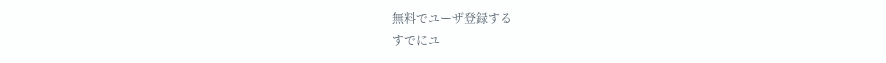無料でユーザ登録する
すでにユ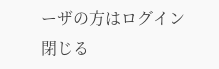ーザの方はログイン
閉じる